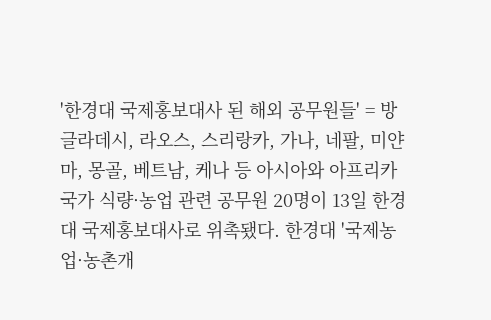'한경대 국제홍보대사 된 해외 공무원들' = 방글라데시, 라오스, 스리랑카, 가나, 네팔, 미얀마, 몽골, 베트남, 케나 등 아시아와 아프리카 국가 식량·농업 관련 공무원 20명이 13일 한경대 국제홍보대사로 위촉됐다. 한경대 '국제농업·농촌개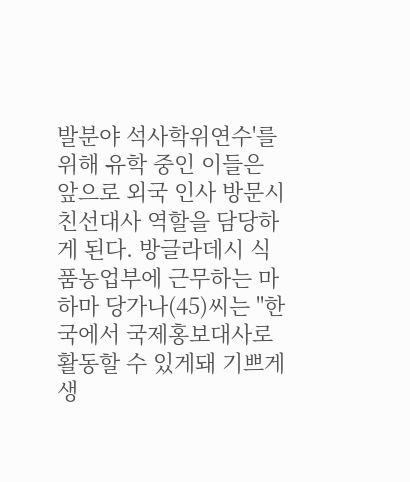발분야 석사학위연수'를 위해 유학 중인 이들은 앞으로 외국 인사 방문시 친선대사 역할을 담당하게 된다. 방글라데시 식품농업부에 근무하는 마하마 당가나(45)씨는 "한국에서 국제홍보대사로 활동할 수 있게돼 기쁘게 생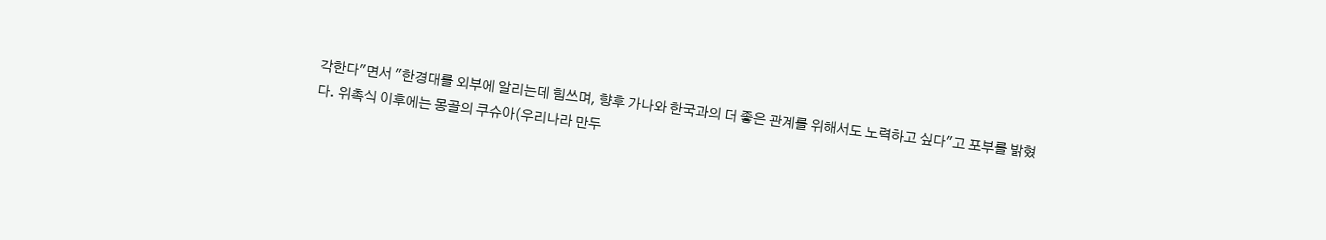각한다"면서 "한경대를 외부에 알리는데 힘쓰며, 향후 가나와 한국과의 더 좋은 관계를 위해서도 노력하고 싶다"고 포부를 밝혔다. 위촉식 이후에는 몽골의 쿠슈아(우리나라 만두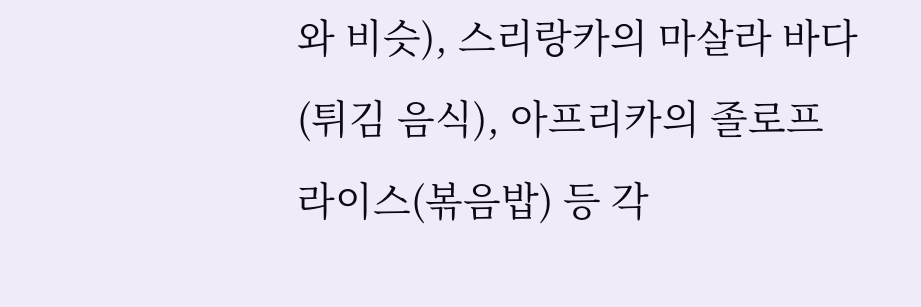와 비슷), 스리랑카의 마살라 바다(튀김 음식), 아프리카의 졸로프 라이스(볶음밥) 등 각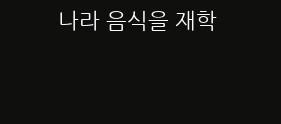나라 음식을 재학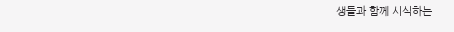생들과 함께 시식하는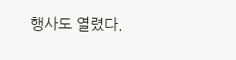행사도 열렸다.